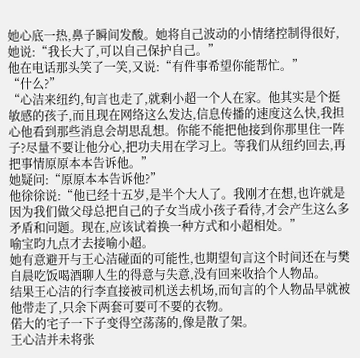她心底一热,鼻子瞬间发酸。她将自己波动的小情绪控制得很好,她说:“我长大了,可以自己保护自己。”
他在电话那头笑了一笑,又说:“有件事希望你能帮忙。”
“什么?”
“心洁来纽约,旬言也走了,就剩小超一个人在家。他其实是个挺敏感的孩子,而且现在网络这么发达,信息传播的速度这么快,我担心他看到那些消息会胡思乱想。你能不能把他接到你那里住一阵子?尽量不要让他分心,把功夫用在学习上。等我们从纽约回去,再把事情原原本本告诉他。”
她疑问:“原原本本告诉他?”
他徐徐说:“他已经十五岁,是半个大人了。我刚才在想,也许就是因为我们做父母总把自己的子女当成小孩子看待,才会产生这么多矛盾和问题。现在,应该试着换一种方式和小超相处。”
喻宝昀九点才去接喻小超。
她有意避开与王心洁碰面的可能性,也期望旬言这个时间还在与樊自晨吃饭喝酒聊人生的得意与失意,没有回来收拾个人物品。
结果王心洁的行李直接被司机送去机场,而旬言的个人物品早就被他带走了,只余下两套可要可不要的衣物。
偌大的宅子一下子变得空荡荡的,像是散了架。
王心洁并未将张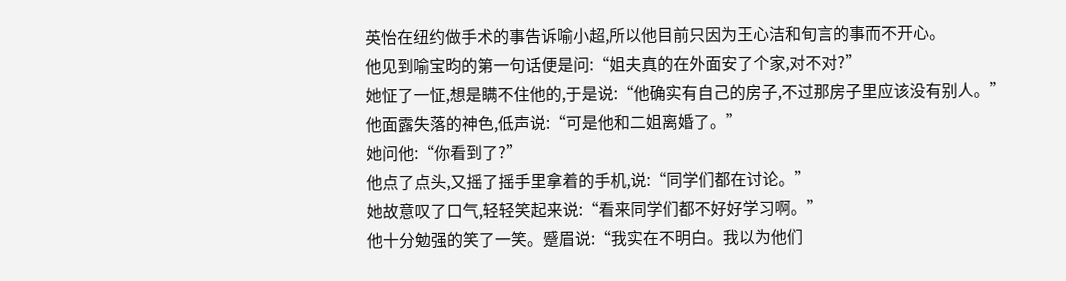英怡在纽约做手术的事告诉喻小超,所以他目前只因为王心洁和旬言的事而不开心。
他见到喻宝昀的第一句话便是问:“姐夫真的在外面安了个家,对不对?”
她怔了一怔,想是瞒不住他的,于是说:“他确实有自己的房子,不过那房子里应该没有别人。”
他面露失落的神色,低声说:“可是他和二姐离婚了。”
她问他:“你看到了?”
他点了点头,又摇了摇手里拿着的手机,说:“同学们都在讨论。”
她故意叹了口气,轻轻笑起来说:“看来同学们都不好好学习啊。”
他十分勉强的笑了一笑。蹙眉说:“我实在不明白。我以为他们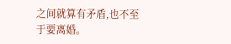之间就算有矛盾,也不至于要离婚。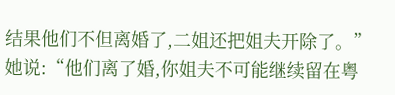结果他们不但离婚了,二姐还把姐夫开除了。”
她说:“他们离了婚,你姐夫不可能继续留在粤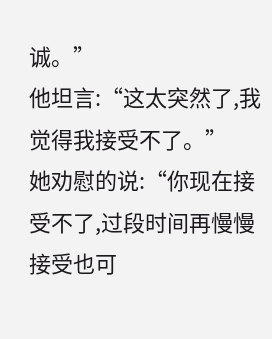诚。”
他坦言:“这太突然了,我觉得我接受不了。”
她劝慰的说:“你现在接受不了,过段时间再慢慢接受也可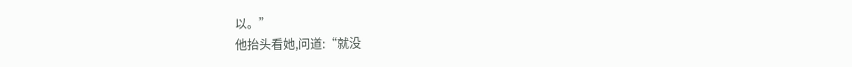以。”
他抬头看她,问道:“就没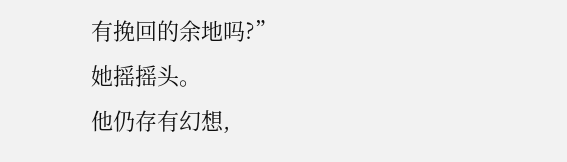有挽回的余地吗?”
她摇摇头。
他仍存有幻想,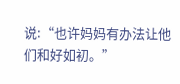说:“也许妈妈有办法让他们和好如初。”